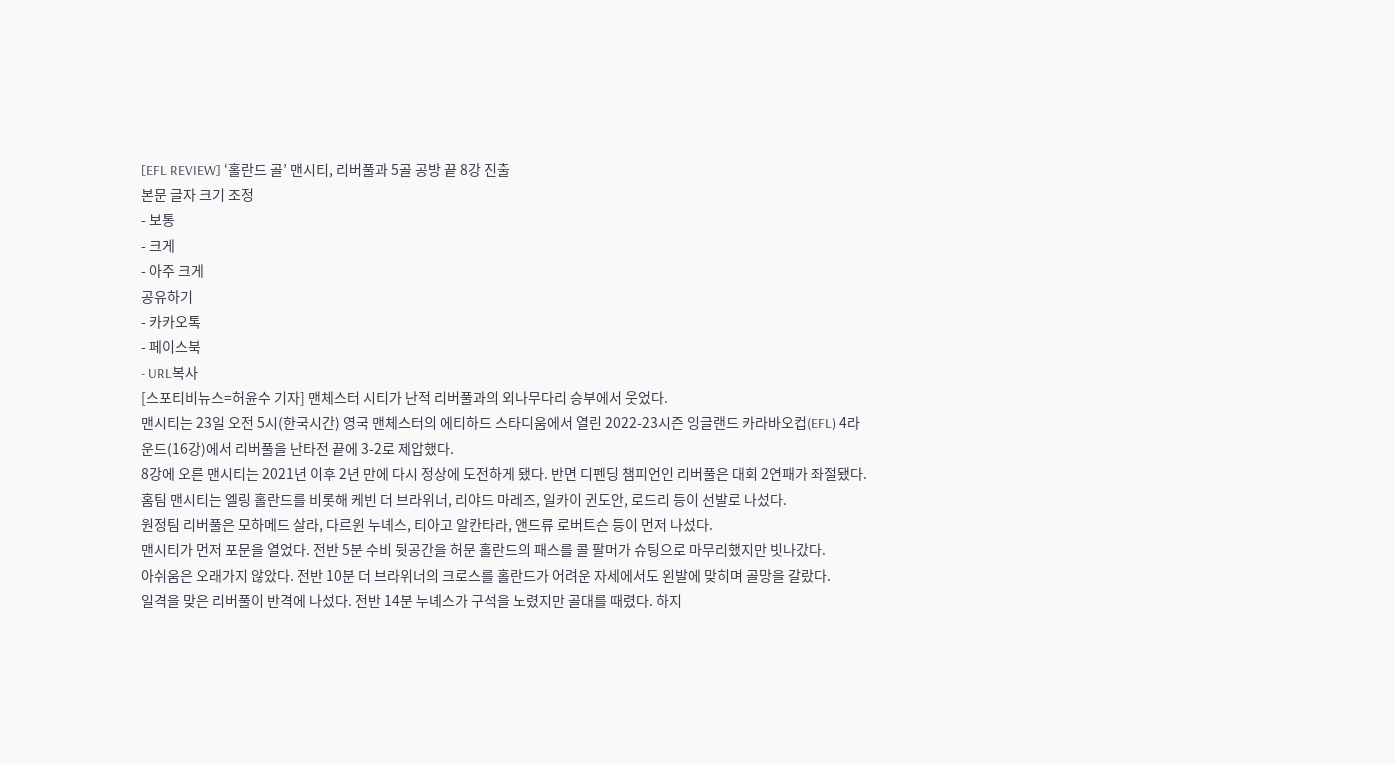[EFL REVIEW] ‘홀란드 골’ 맨시티, 리버풀과 5골 공방 끝 8강 진출
본문 글자 크기 조정
- 보통
- 크게
- 아주 크게
공유하기
- 카카오톡
- 페이스북
- URL복사
[스포티비뉴스=허윤수 기자] 맨체스터 시티가 난적 리버풀과의 외나무다리 승부에서 웃었다.
맨시티는 23일 오전 5시(한국시간) 영국 맨체스터의 에티하드 스타디움에서 열린 2022-23시즌 잉글랜드 카라바오컵(EFL) 4라운드(16강)에서 리버풀을 난타전 끝에 3-2로 제압했다.
8강에 오른 맨시티는 2021년 이후 2년 만에 다시 정상에 도전하게 됐다. 반면 디펜딩 챔피언인 리버풀은 대회 2연패가 좌절됐다.
홈팀 맨시티는 엘링 홀란드를 비롯해 케빈 더 브라위너, 리야드 마레즈, 일카이 귄도안, 로드리 등이 선발로 나섰다.
원정팀 리버풀은 모하메드 살라, 다르윈 누녜스, 티아고 알칸타라, 앤드류 로버트슨 등이 먼저 나섰다.
맨시티가 먼저 포문을 열었다. 전반 5분 수비 뒷공간을 허문 홀란드의 패스를 콜 팔머가 슈팅으로 마무리했지만 빗나갔다.
아쉬움은 오래가지 않았다. 전반 10분 더 브라위너의 크로스를 홀란드가 어려운 자세에서도 왼발에 맞히며 골망을 갈랐다.
일격을 맞은 리버풀이 반격에 나섰다. 전반 14분 누녜스가 구석을 노렸지만 골대를 때렸다. 하지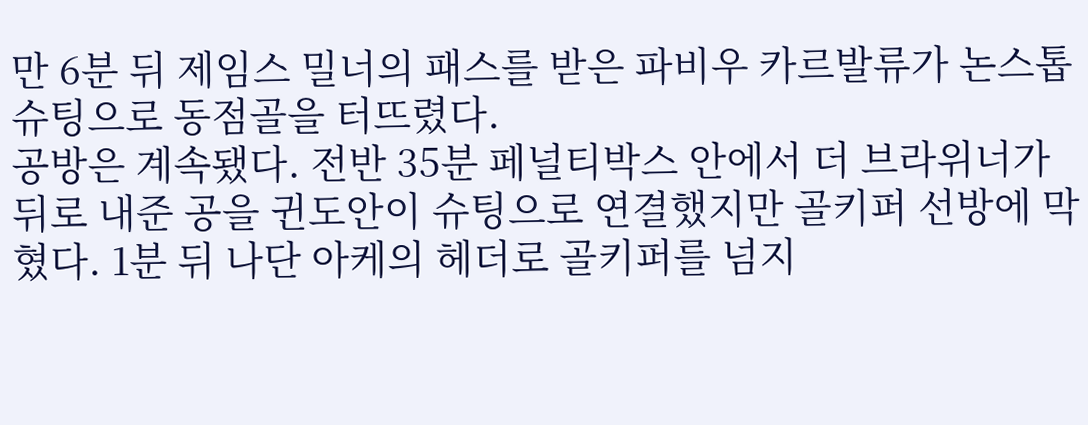만 6분 뒤 제임스 밀너의 패스를 받은 파비우 카르발류가 논스톱 슈팅으로 동점골을 터뜨렸다.
공방은 계속됐다. 전반 35분 페널티박스 안에서 더 브라위너가 뒤로 내준 공을 귄도안이 슈팅으로 연결했지만 골키퍼 선방에 막혔다. 1분 뒤 나단 아케의 헤더로 골키퍼를 넘지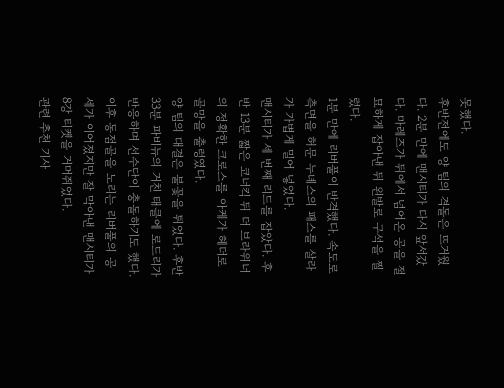못했다.
후반전에도 양 팀의 격돌은 뜨거웠다. 2분 만에 맨시티가 다시 앞서갔다. 마레즈가 뒤에서 넘어온 공을 절묘하게 잡아낸 뒤 왼발로 구석을 찔렀다.
1분 만에 리버풀이 반격했다. 속도로 측면을 허문 누녜스의 패스를 살라가 가볍게 밀어 넣었다.
맨시티가 세 번째 리드를 잡았다. 후반 13분 짧은 코너킥 뒤 더 브라위너의 정확한 크로스를 아케가 헤더로 골망을 출렁였다.
양 팀의 대결은 불꽃을 튀었다. 후반 33분 파비뉴의 거친 태클에 로드리가 반응하며 선수단이 충돌하기도 했다.
이후 동점골을 노리는 리버풀의 공세가 이어졌지만 잘 막아낸 맨시티가 8강 티켓을 거머쥐었다.
관련 추천 기사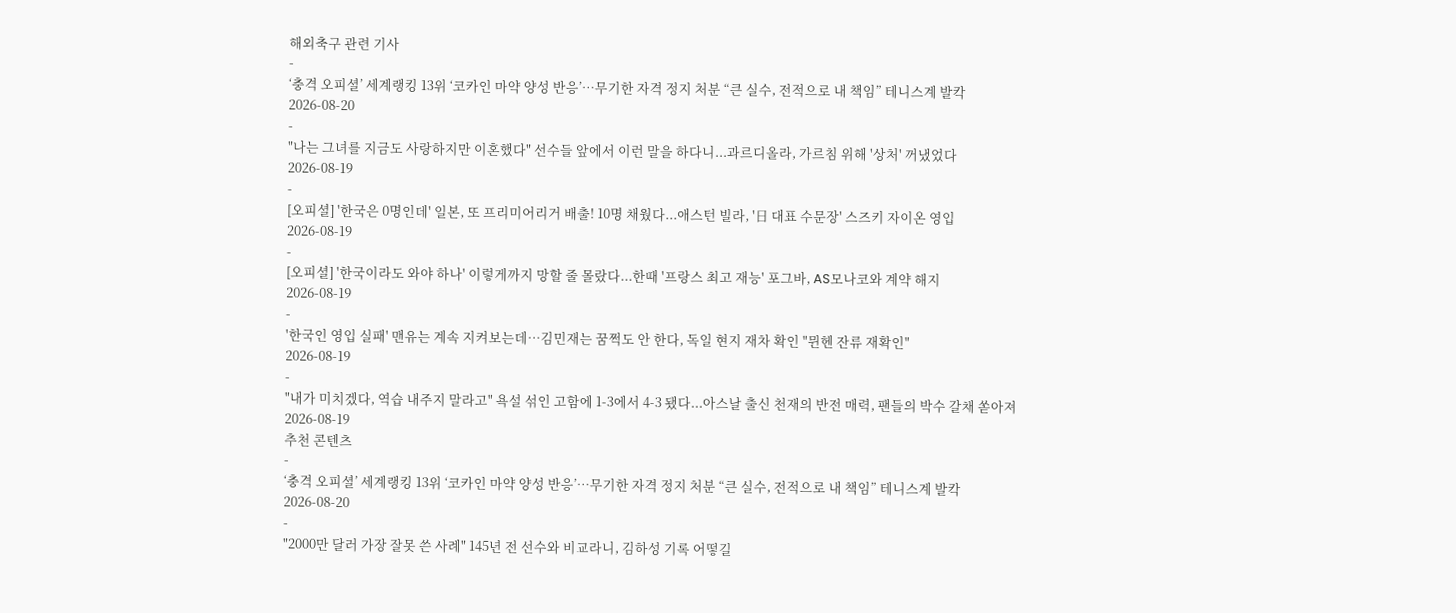해외축구 관련 기사
-
‘충격 오피셜’ 세계랭킹 13위 ‘코카인 마약 양성 반응’…무기한 자격 정지 처분 “큰 실수, 전적으로 내 책임” 테니스계 발칵
2026-08-20
-
"나는 그녀를 지금도 사랑하지만 이혼했다" 선수들 앞에서 이런 말을 하다니...과르디올라, 가르침 위해 '상처' 꺼냈었다
2026-08-19
-
[오피셜] '한국은 0명인데' 일본, 또 프리미어리거 배출! 10명 채웠다...애스턴 빌라, '日 대표 수문장' 스즈키 자이온 영입
2026-08-19
-
[오피셜] '한국이라도 와야 하나' 이렇게까지 망할 줄 몰랐다...한때 '프랑스 최고 재능' 포그바, AS모나코와 계약 해지
2026-08-19
-
'한국인 영입 실패' 맨유는 계속 지켜보는데…김민재는 꿈쩍도 안 한다, 독일 현지 재차 확인 "뮌헨 잔류 재확인"
2026-08-19
-
"내가 미치겠다, 역습 내주지 말라고" 욕설 섞인 고함에 1-3에서 4-3 됐다...아스날 출신 천재의 반전 매력, 팬들의 박수 갈채 쏟아져
2026-08-19
추천 콘텐츠
-
‘충격 오피셜’ 세계랭킹 13위 ‘코카인 마약 양성 반응’…무기한 자격 정지 처분 “큰 실수, 전적으로 내 책임” 테니스계 발칵
2026-08-20
-
"2000만 달러 가장 잘못 쓴 사례" 145년 전 선수와 비교라니, 김하성 기록 어떻길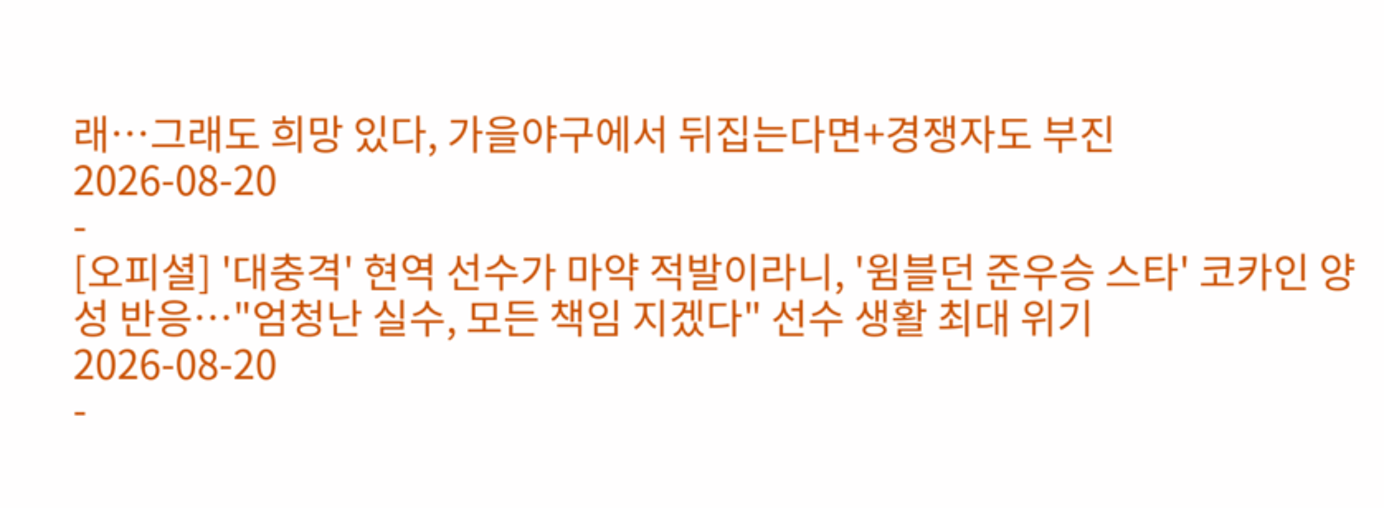래…그래도 희망 있다, 가을야구에서 뒤집는다면+경쟁자도 부진
2026-08-20
-
[오피셜] '대충격' 현역 선수가 마약 적발이라니, '윔블던 준우승 스타' 코카인 양성 반응…"엄청난 실수, 모든 책임 지겠다" 선수 생활 최대 위기
2026-08-20
-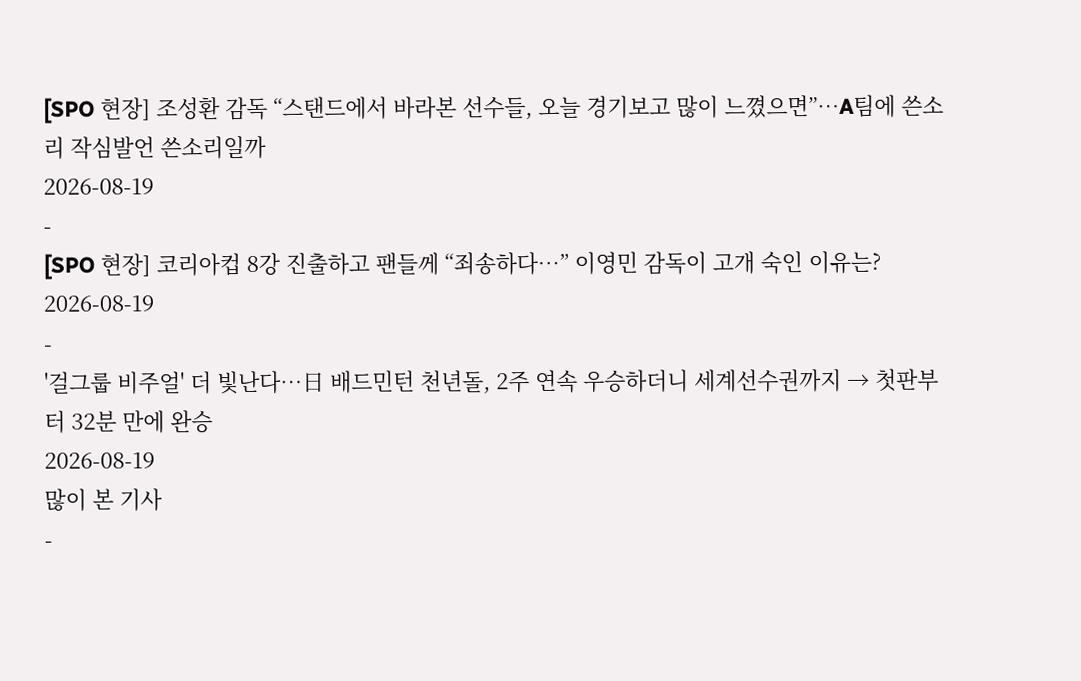[SPO 현장] 조성환 감독 “스탠드에서 바라본 선수들, 오늘 경기보고 많이 느꼈으면”…A팀에 쓴소리 작심발언 쓴소리일까
2026-08-19
-
[SPO 현장] 코리아컵 8강 진출하고 팬들께 “죄송하다…” 이영민 감독이 고개 숙인 이유는?
2026-08-19
-
'걸그룹 비주얼' 더 빛난다…日 배드민턴 천년돌, 2주 연속 우승하더니 세계선수권까지 → 첫판부터 32분 만에 완승
2026-08-19
많이 본 기사
-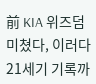前 KIA 위즈덤 미쳤다, 이러다 21세기 기록까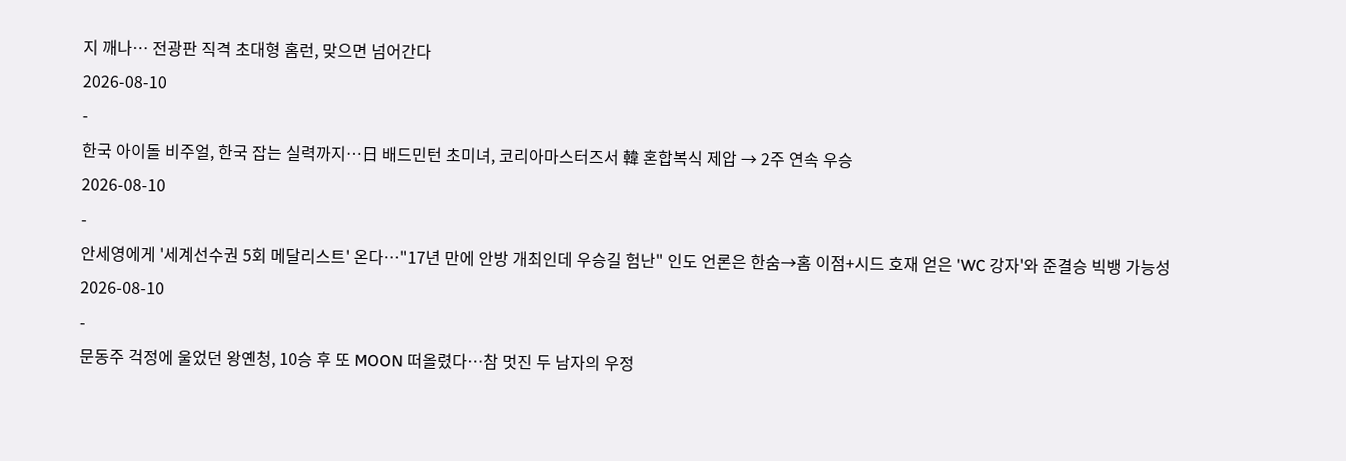지 깨나… 전광판 직격 초대형 홈런, 맞으면 넘어간다
2026-08-10
-
한국 아이돌 비주얼, 한국 잡는 실력까지…日 배드민턴 초미녀, 코리아마스터즈서 韓 혼합복식 제압 → 2주 연속 우승
2026-08-10
-
안세영에게 '세계선수권 5회 메달리스트' 온다…"17년 만에 안방 개최인데 우승길 험난" 인도 언론은 한숨→홈 이점+시드 호재 얻은 'WC 강자'와 준결승 빅뱅 가능성
2026-08-10
-
문동주 걱정에 울었던 왕옌청, 10승 후 또 MOON 떠올렸다…참 멋진 두 남자의 우정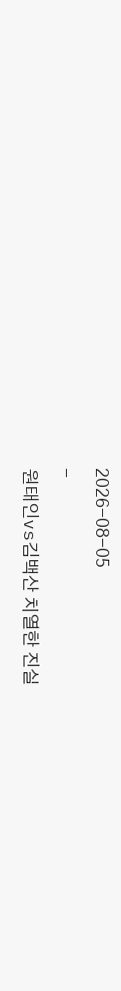2026-08-05
-
원태인vs김백산 치열한 진실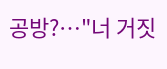공방?…"너 거짓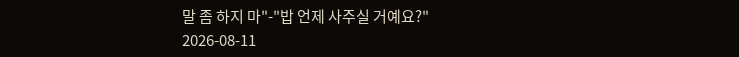말 좀 하지 마"-"밥 언제 사주실 거예요?"
2026-08-11